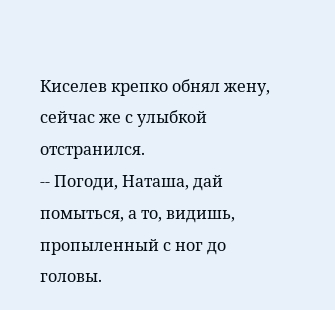Киселев крепко обнял жену, сейчас же с улыбкой отстранился.
-- Погоди, Наташа, дай помыться, а то, видишь, пропыленный с ног до головы.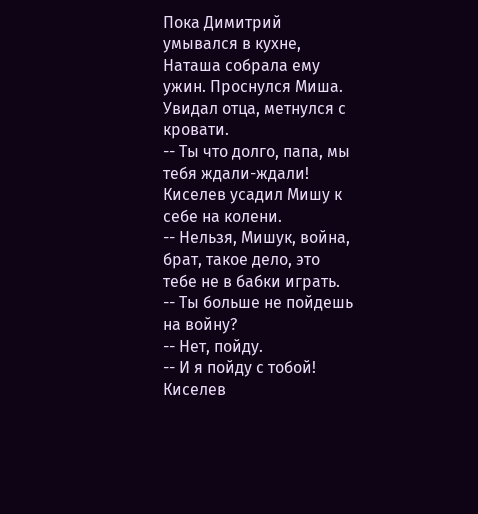Пока Димитрий умывался в кухне, Наташа собрала ему ужин. Проснулся Миша. Увидал отца, метнулся с кровати.
-- Ты что долго, папа, мы тебя ждали-ждали!
Киселев усадил Мишу к себе на колени.
-- Нельзя, Мишук, война, брат, такое дело, это тебе не в бабки играть.
-- Ты больше не пойдешь на войну?
-- Нет, пойду.
-- И я пойду с тобой!
Киселев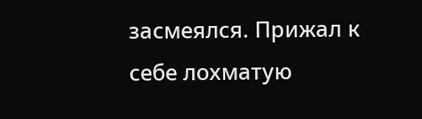засмеялся. Прижал к себе лохматую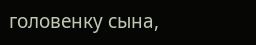головенку сына,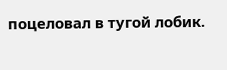поцеловал в тугой лобик.